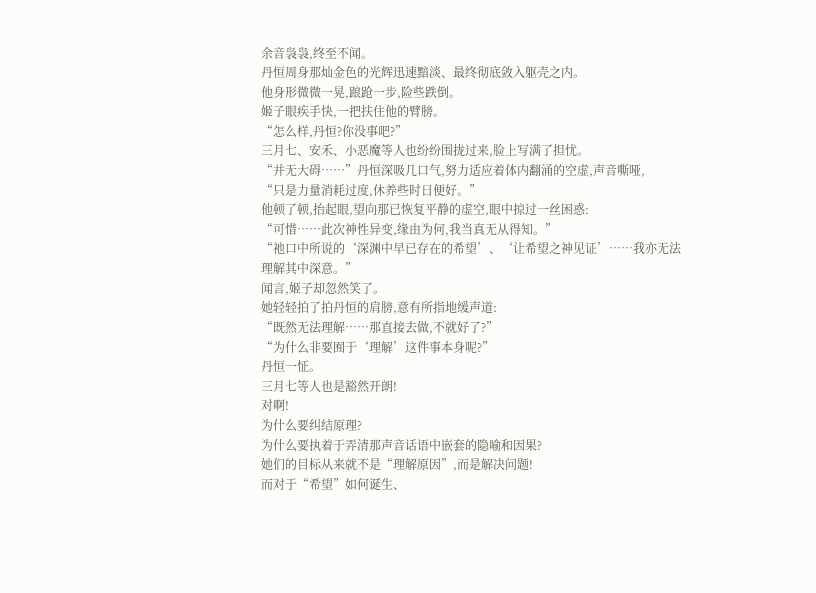余音袅袅,终至不闻。
丹恒周身那灿金色的光辉迅速黯淡、最终彻底敛入躯壳之内。
他身形微微一晃,踉跄一步,险些跌倒。
姬子眼疾手快,一把扶住他的臂膀。
“怎么样,丹恒?你没事吧?”
三月七、安禾、小恶魔等人也纷纷围拢过来,脸上写满了担忧。
“并无大碍……”丹恒深吸几口气,努力适应着体内翻涌的空虚,声音嘶哑,
“只是力量消耗过度,休养些时日便好。”
他顿了顿,抬起眼,望向那已恢复平静的虚空,眼中掠过一丝困惑:
“可惜……此次神性异变,缘由为何,我当真无从得知。”
“祂口中所说的‘深渊中早已存在的希望’、‘让希望之神见证’……我亦无法理解其中深意。”
闻言,姬子却忽然笑了。
她轻轻拍了拍丹恒的肩膀,意有所指地缓声道:
“既然无法理解……那直接去做,不就好了?”
“为什么非要囿于‘理解’这件事本身呢?”
丹恒一怔。
三月七等人也是豁然开朗!
对啊!
为什么要纠结原理?
为什么要执着于弄清那声音话语中嵌套的隐喻和因果?
她们的目标从来就不是“理解原因”,而是解决问题!
而对于“希望”如何诞生、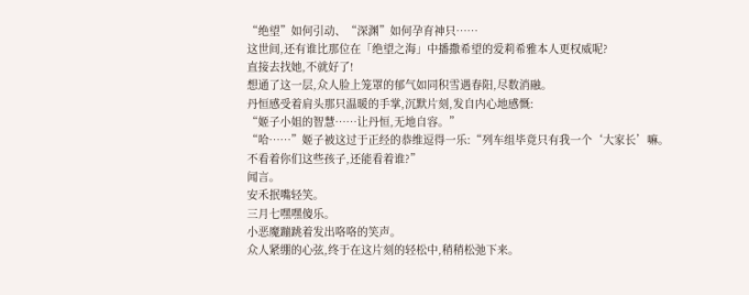“绝望”如何引动、“深渊”如何孕育神只……
这世间,还有谁比那位在「绝望之海」中播撒希望的爱莉希雅本人更权威呢?
直接去找她,不就好了!
想通了这一层,众人脸上笼罩的郁气如同积雪遇春阳,尽数消融。
丹恒感受着肩头那只温暖的手掌,沉默片刻,发自内心地感慨:
“姬子小姐的智慧……让丹恒,无地自容。”
“哈……”姬子被这过于正经的恭维逗得一乐:“列车组毕竟只有我一个‘大家长’嘛。不看着你们这些孩子,还能看着谁?”
闻言。
安禾抿嘴轻笑。
三月七嘿嘿傻乐。
小恶魔蹦跳着发出咯咯的笑声。
众人紧绷的心弦,终于在这片刻的轻松中,稍稍松弛下来。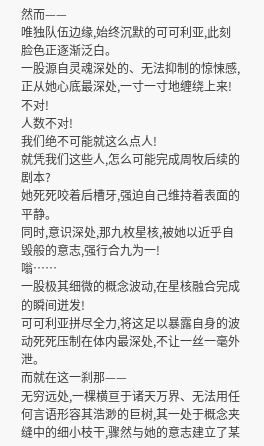然而——
唯独队伍边缘,始终沉默的可可利亚,此刻脸色正逐渐泛白。
一股源自灵魂深处的、无法抑制的惊悚感,正从她心底最深处,一寸一寸地缠绕上来!
不对!
人数不对!
我们绝不可能就这么点人!
就凭我们这些人,怎么可能完成周牧后续的剧本?
她死死咬着后槽牙,强迫自己维持着表面的平静。
同时,意识深处,那九枚星核,被她以近乎自毁般的意志,强行合九为一!
嗡……
一股极其细微的概念波动,在星核融合完成的瞬间迸发!
可可利亚拼尽全力,将这足以暴露自身的波动死死压制在体内最深处,不让一丝一毫外泄。
而就在这一刹那——
无穷远处,一棵横亘于诸天万界、无法用任何言语形容其浩渺的巨树,其一处于概念夹缝中的细小枝干,骤然与她的意志建立了某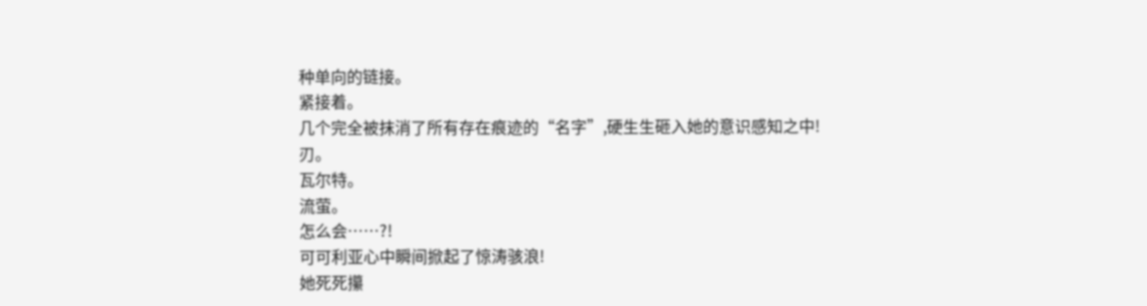种单向的链接。
紧接着。
几个完全被抹消了所有存在痕迹的“名字”,硬生生砸入她的意识感知之中!
刃。
瓦尔特。
流萤。
怎么会……?!
可可利亚心中瞬间掀起了惊涛骇浪!
她死死攥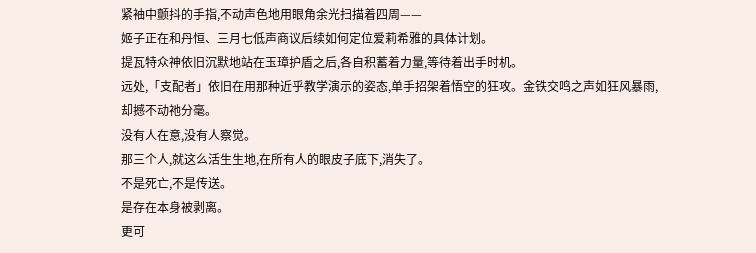紧袖中颤抖的手指,不动声色地用眼角余光扫描着四周——
姬子正在和丹恒、三月七低声商议后续如何定位爱莉希雅的具体计划。
提瓦特众神依旧沉默地站在玉璋护盾之后,各自积蓄着力量,等待着出手时机。
远处,「支配者」依旧在用那种近乎教学演示的姿态,单手招架着悟空的狂攻。金铁交鸣之声如狂风暴雨,却撼不动祂分毫。
没有人在意,没有人察觉。
那三个人,就这么活生生地,在所有人的眼皮子底下,消失了。
不是死亡,不是传送。
是存在本身被剥离。
更可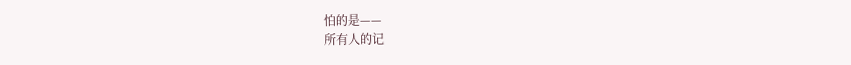怕的是——
所有人的记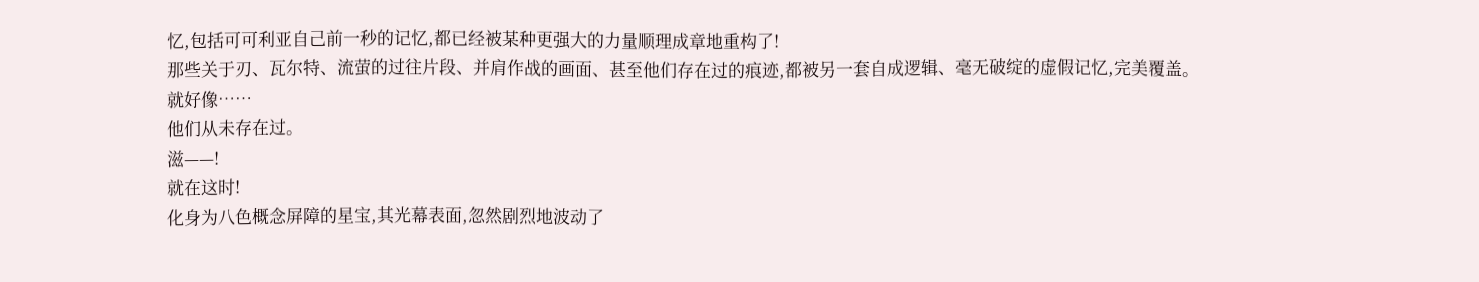忆,包括可可利亚自己前一秒的记忆,都已经被某种更强大的力量顺理成章地重构了!
那些关于刃、瓦尔特、流萤的过往片段、并肩作战的画面、甚至他们存在过的痕迹,都被另一套自成逻辑、毫无破绽的虚假记忆,完美覆盖。
就好像……
他们从未存在过。
滋——!
就在这时!
化身为八色概念屏障的星宝,其光幕表面,忽然剧烈地波动了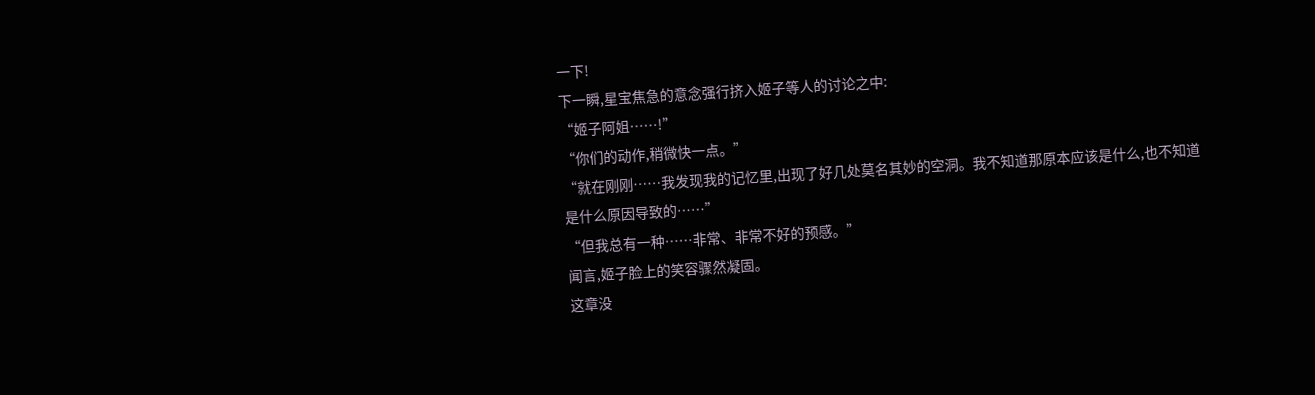一下!
下一瞬,星宝焦急的意念强行挤入姬子等人的讨论之中:
“姬子阿姐……!”
“你们的动作,稍微快一点。”
“就在刚刚……我发现我的记忆里,出现了好几处莫名其妙的空洞。我不知道那原本应该是什么,也不知道是什么原因导致的……”
“但我总有一种……非常、非常不好的预感。”
闻言,姬子脸上的笑容骤然凝固。
这章没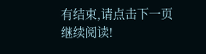有结束,请点击下一页继续阅读!